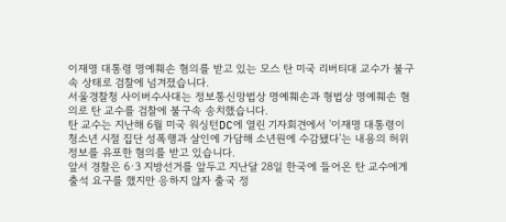이재명 대통령 명예훼손 혐의를 받고 있는 모스 탄 미국 리버티대 교수가 불구속 상태로 검찰에 넘겨졌습니다.
서울경찰청 사이버수사대는 정보통신망법상 명예훼손과 형법상 명예훼손 혐의로 탄 교수를 검찰에 불구속 송치했습니다.
탄 교수는 지난해 6월 미국 워싱턴DC에 열린 기자회견에서 '이재명 대통령이 청소년 시절 집단 성폭행과 살인에 가담해 소년원에 수감됐다'는 내용의 허위 정보를 유포한 혐의를 받고 있습니다.
앞서 경찰은 6·3 지방선거를 앞두고 지난달 28일 한국에 들어온 탄 교수에게 출석 요구를 했지만 응하지 않자 출국 정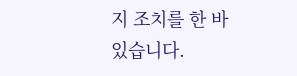지 조치를 한 바 있습니다.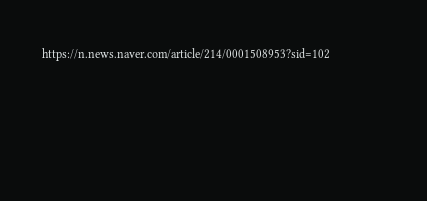https://n.news.naver.com/article/214/0001508953?sid=102